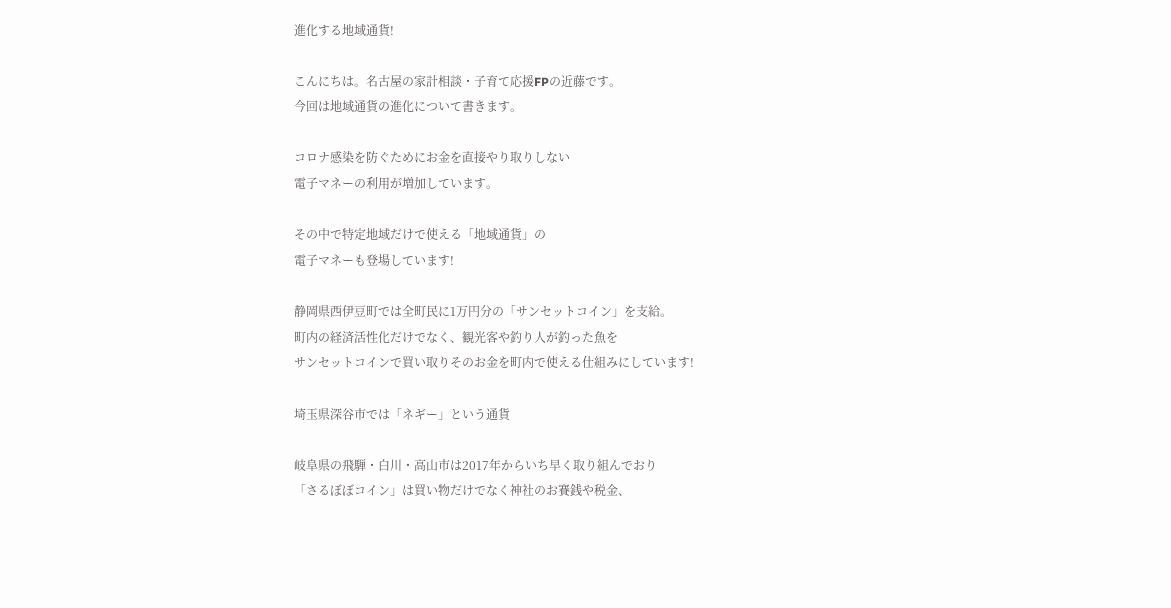進化する地域通貨!

こんにちは。名古屋の家計相談・子育て応援FPの近藤です。
今回は地域通貨の進化について書きます。

コロナ感染を防ぐためにお金を直接やり取りしない
電子マネーの利用が増加しています。

その中で特定地域だけで使える「地域通貨」の
電子マネーも登場しています!

静岡県西伊豆町では全町民に1万円分の「サンセットコイン」を支給。
町内の経済活性化だけでなく、観光客や釣り人が釣った魚を
サンセットコインで買い取りそのお金を町内で使える仕組みにしています!

埼玉県深谷市では「ネギー」という通貨

岐阜県の飛騨・白川・高山市は2017年からいち早く取り組んでおり
「さるぼぼコイン」は買い物だけでなく神社のお賽銭や税金、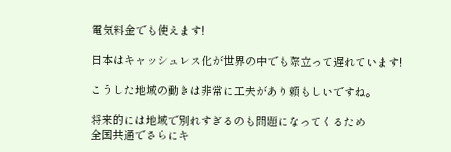電気料金でも使えます!

日本はキャッシュレス化が世界の中でも際立って遅れています!

こうした地域の動きは非常に工夫があり頼もしいですね。

将来的には地域で別れすぎるのも問題になってくるため
全国共通でさらにキ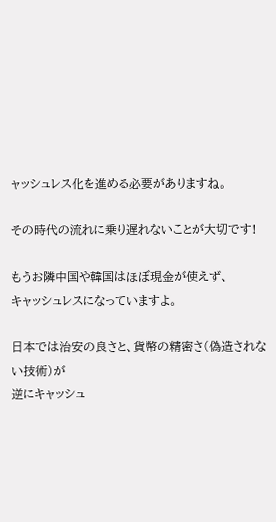ャッシュレス化を進める必要がありますね。

その時代の流れに乗り遅れないことが大切です!

もうお隣中国や韓国はほぼ現金が使えず、
キャッシュレスになっていますよ。

日本では治安の良さと、貨幣の精密さ(偽造されない技術)が
逆にキャッシュ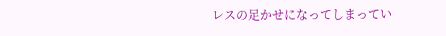レスの足かせになってしまってい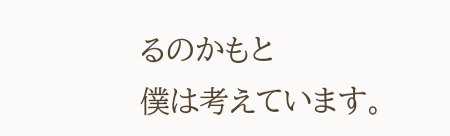るのかもと
僕は考えています。